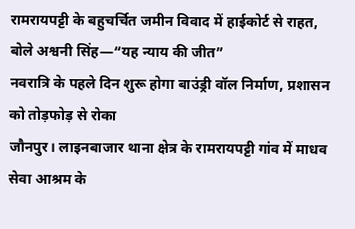रामरायपट्टी के बहुचर्चित जमीन विवाद में हाईकोर्ट से राहत, बोले अश्वनी सिंह—“यह न्याय की जीत”
नवरात्रि के पहले दिन शुरू होगा बाउंड्री वॉल निर्माण, प्रशासन को तोड़फोड़ से रोका
जौनपुर। लाइनबाजार थाना क्षेत्र के रामरायपट्टी गांव में माधव सेवा आश्रम के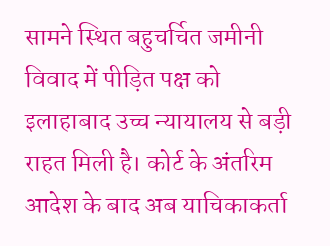सामने स्थित बहुचर्चित जमीनी विवाद में पीड़ित पक्ष को इलाहाबाद उच्च न्यायालय से बड़ी राहत मिली है। कोर्ट के अंतरिम आदेश के बाद अब याचिकाकर्ता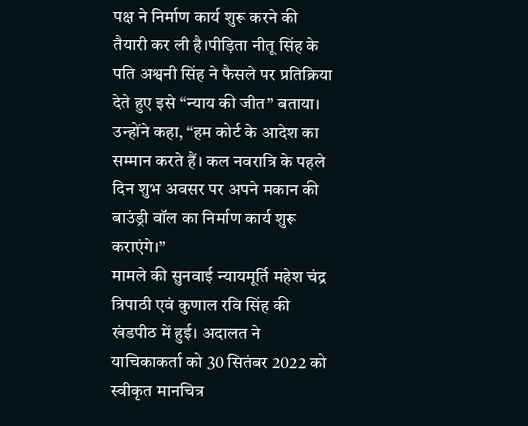पक्ष ने निर्माण कार्य शुरू करने की तैयारी कर ली है।पीड़िता नीतू सिंह के पति अश्वनी सिंह ने फैसले पर प्रतिक्रिया देते हुए इसे “न्याय की जीत” बताया। उन्होंने कहा, “हम कोर्ट के आदेश का सम्मान करते हैं। कल नवरात्रि के पहले दिन शुभ अवसर पर अपने मकान की बाउंड्री वॉल का निर्माण कार्य शुरू कराएंगे।”
मामले की सुनवाई न्यायमूर्ति महेश चंद्र त्रिपाठी एवं कुणाल रवि सिंह की खंडपीठ में हुई। अदालत ने याचिकाकर्ता को 30 सितंबर 2022 को स्वीकृत मानचित्र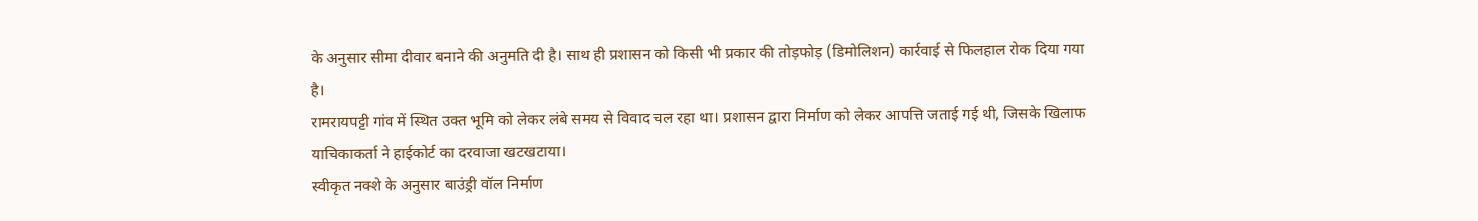के अनुसार सीमा दीवार बनाने की अनुमति दी है। साथ ही प्रशासन को किसी भी प्रकार की तोड़फोड़ (डिमोलिशन) कार्रवाई से फिलहाल रोक दिया गया है।
रामरायपट्टी गांव में स्थित उक्त भूमि को लेकर लंबे समय से विवाद चल रहा था। प्रशासन द्वारा निर्माण को लेकर आपत्ति जताई गई थी, जिसके खिलाफ याचिकाकर्ता ने हाईकोर्ट का दरवाजा खटखटाया।
स्वीकृत नक्शे के अनुसार बाउंड्री वॉल निर्माण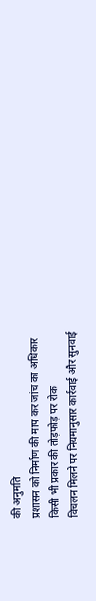की अनुमति
प्रशासन को निर्माण की माप कर जांच का अधिकार
किसी भी प्रकार की तोड़फोड़ पर रोक
विचलन मिलने पर नियमानुसार कार्रवाई और सुनवाई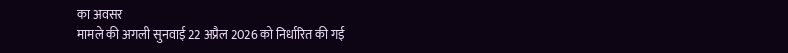का अवसर
मामले की अगली सुनवाई 22 अप्रैल 2026 को निर्धारित की गई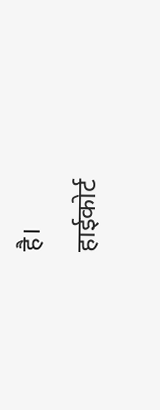है।
हाईकोर्ट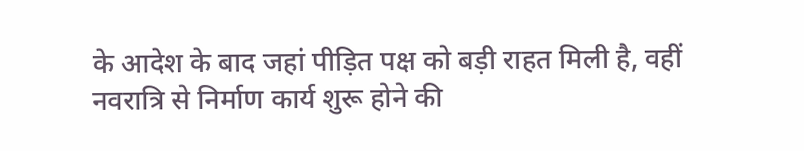के आदेश के बाद जहां पीड़ित पक्ष को बड़ी राहत मिली है, वहीं नवरात्रि से निर्माण कार्य शुरू होने की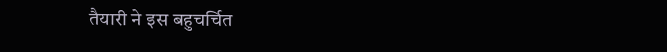तैयारी ने इस बहुचर्चित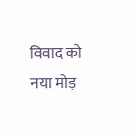विवाद को नया मोड़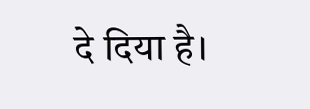दे दिया है।